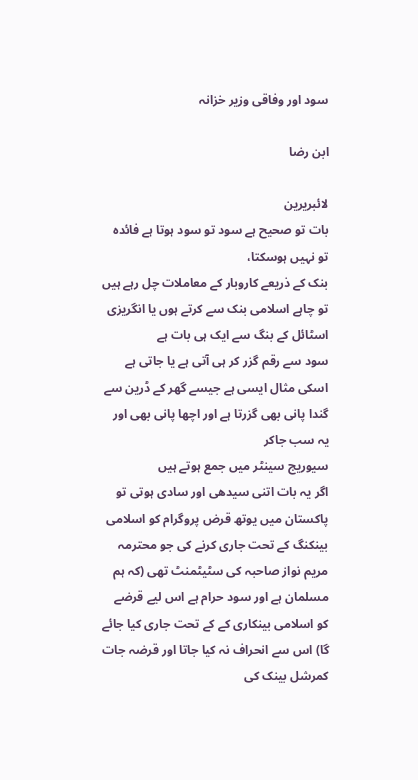سود اور وفاقی وزیر خزانہ

ابن رضا

لائبریرین
بات تو صحیح ہے سود تو سود ہوتا ہے فائدہ تو نہیں ہوسکتا،
بنک کے ذریعے کاروبار کے معاملات چل رہے ہیں تو چاہے اسلامی بنک سے کرتے ہوں یا انگریزی اسٹائل کے بنگ سے ایک ہی بات ہے
سود سے رقم گزر کر ہی آتی ہے یا جاتی ہے اسکی مثال ایسی ہے جیسے گھر کے ڈرین سے گندا پانی بھی گزرتا ہے اور اچھا پانی بھی اور یہ سب جاکر
سیوریج سینٹر میں جمع ہوتے ہیں
اگر یہ بات اتنی سیدھی اور سادی ہوتی تو پاکستان میں یوتھ قرض پروگرام کو اسلامی بینکنگ کے تحت جاری کرنے کی جو محترمہ مریم نواز صاحبہ کی سٹیٹمنٹ تھی (کہ ہم مسلمان ہے اور سود حرام ہے اس لیے قرضے کو اسلامی بینکاری کے کے تحت جاری کیا جائے گا) اس سے انحراف نہ کیا جاتا اور قرضہ جات کمرشل بینک کی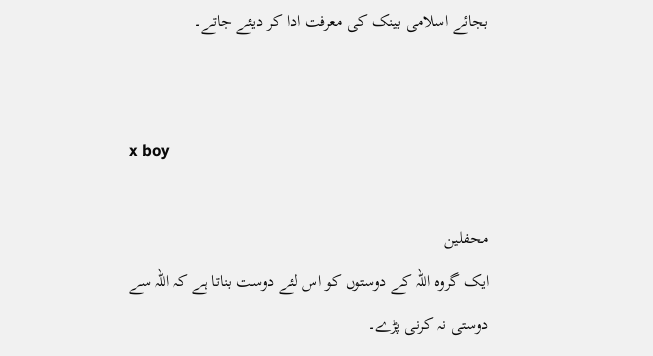بجائے اسلامی بینک کی معرفت ادا کر دیئے جاتے۔


x boy

محفلین
ایک گروہ اللہ کے دوستوں کو اس لئے دوست بناتا ہے کہ اللہ سے دوستی نہ کرنی پڑے۔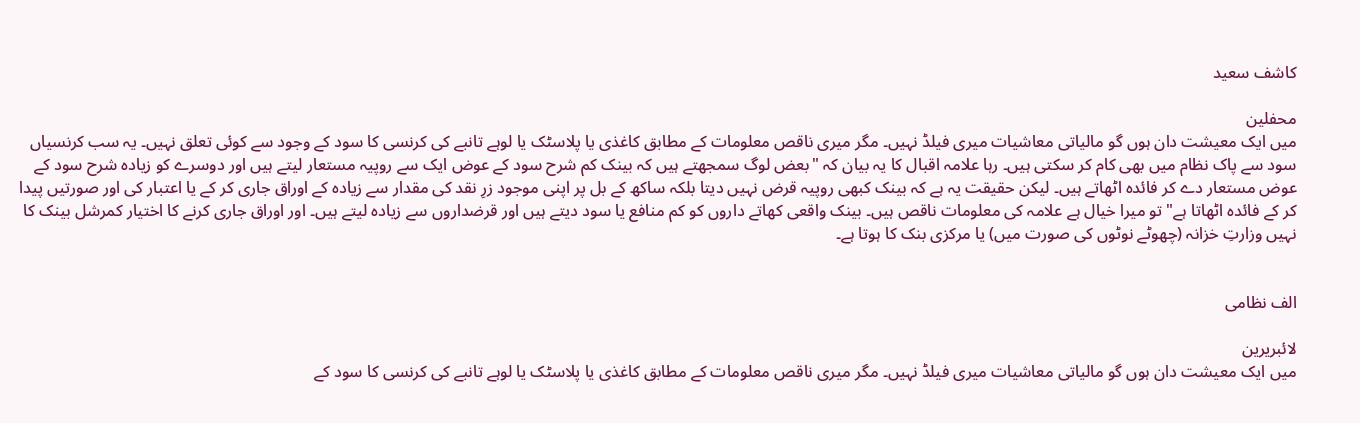کاشف سعید

محفلین
میں ایک معیشت دان ہوں گو مالیاتی معاشیات میری فیلڈ نہیں۔ مگر میری ناقص معلومات کے مطابق کاغذی یا پلاسٹک یا لوہے تانبے کی کرنسی کا سود کے وجود سے کوئی تعلق نہیں۔ یہ سب کرنسیاں سود سے پاک نظام میں بھی کام کر سکتی ہیں۔ رہا علامہ اقبال کا یہ بیان کہ "بعض لوگ سمجھتے ہیں کہ بینک کم شرح سود کے عوض ایک سے روپیہ مستعار لیتے ہیں اور دوسرے کو زیادہ شرح سود کے عوض مستعار دے کر فائدہ اٹھاتے ہیں۔ لیکن حقیقت یہ ہے کہ بینک کبھی روپیہ قرض نہیں دیتا بلکہ ساکھ کے بل پر اپنی موجود زرِ نقد کی مقدار سے زیادہ کے اوراق جاری کر کے یا اعتبار کی اور صورتیں پیدا کر کے فائدہ اٹھاتا ہے" تو میرا خیال ہے علامہ کی معلومات ناقص ہیں۔ بینک واقعی کھاتے داروں کو کم منافع یا سود دیتے ہیں اور قرضداروں سے زیادہ لیتے ہیں۔ اور اوراق جاری کرنے کا اختیار کمرشل بینک کا نہیں وزارتِ خزانہ (چھوٹے نوٹوں کی صورت میں) یا مرکزی بنک کا ہوتا ہے۔


الف نظامی

لائبریرین
میں ایک معیشت دان ہوں گو مالیاتی معاشیات میری فیلڈ نہیں۔ مگر میری ناقص معلومات کے مطابق کاغذی یا پلاسٹک یا لوہے تانبے کی کرنسی کا سود کے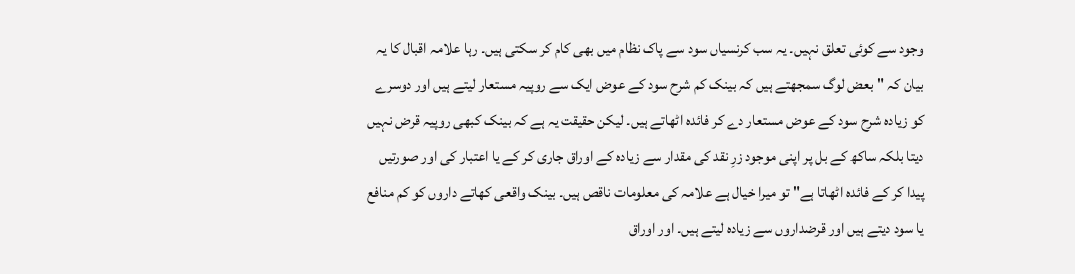وجود سے کوئی تعلق نہیں۔ یہ سب کرنسیاں سود سے پاک نظام میں بھی کام کر سکتی ہیں۔ رہا علامہ اقبال کا یہ بیان کہ "بعض لوگ سمجھتے ہیں کہ بینک کم شرح سود کے عوض ایک سے روپیہ مستعار لیتے ہیں اور دوسرے کو زیادہ شرح سود کے عوض مستعار دے کر فائدہ اٹھاتے ہیں۔ لیکن حقیقت یہ ہے کہ بینک کبھی روپیہ قرض نہیں دیتا بلکہ ساکھ کے بل پر اپنی موجود زرِ نقد کی مقدار سے زیادہ کے اوراق جاری کر کے یا اعتبار کی اور صورتیں پیدا کر کے فائدہ اٹھاتا ہے" تو میرا خیال ہے علامہ کی معلومات ناقص ہیں۔ بینک واقعی کھاتے داروں کو کم منافع یا سود دیتے ہیں اور قرضداروں سے زیادہ لیتے ہیں۔ اور اوراق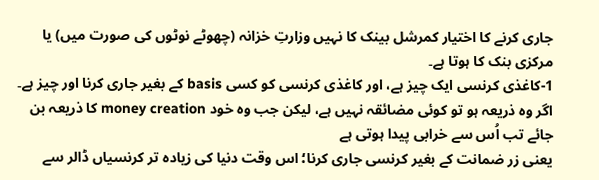جاری کرنے کا اختیار کمرشل بینک کا نہیں وزارتِ خزانہ (چھوٹے نوٹوں کی صورت میں) یا مرکزی بنک کا ہوتا ہے۔
1-کاغذی کرنسی ایک چیز ہے، اور کاغذی کرنسی کو کسی basis کے بغیر جاری کرنا اور چیز ہے۔ اگر وہ ذریعہ ہو تو کوئی مضائقہ نہیں ہے، لیکن جب وہ خود money creation کا ذریعہ بن جائے تب اُس سے خرابی پیدا ہوتی ہے
یعنی زر ضمانت کے بغیر کرنسی جاری کرنا؛ اس وقت دنیا کی زیادہ تر کرنسیاں ڈالر سے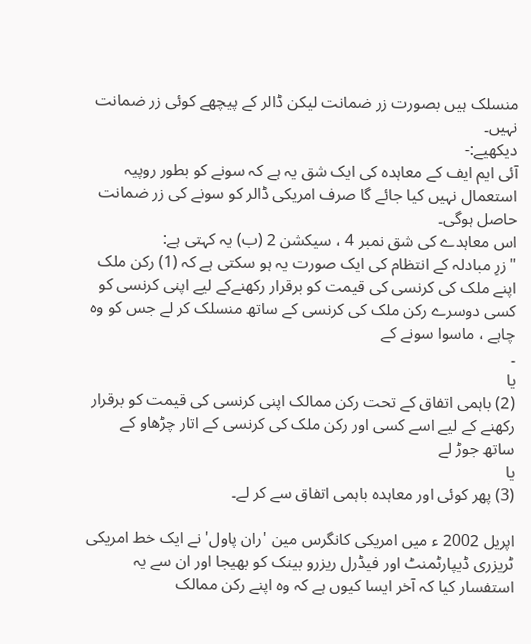منسلک ہیں بصورت زر ضمانت لیکن ڈالر کے پیچھے کوئی زر ضمانت نہیں۔
دیکھیے:-
آئی ایم ایف کے معاہدہ کی ایک شق یہ ہے کہ سونے کو بطور روپیہ استعمال نہیں کیا جائے گا صرف امریکی ڈالر کو سونے کی زر ضمانت حاصل ہوگی۔
اس معاہدے کی شق نمبر 4 ، سیکشن 2 (ب) یہ کہتی ہے:
"زرِ مبادلہ کے انتظام کی ایک صورت یہ ہو سکتی ہے کہ (1) رکن ملک اپنے ملک کی کرنسی کی قیمت کو برقرار رکھنےکے لیے اپنی کرنسی کو کسی دوسرے رکن ملک کی کرنسی کے ساتھ منسلک کر لے جس کو وہ چاہے ، ماسوا سونے کے
۔
یا
(2) باہمی اتفاق کے تحت رکن ممالک اپنی کرنسی کی قیمت کو برقرار رکھنے کے لیے اسے کسی اور رکن ملک کی کرنسی کے اتار چڑھاو کے ساتھ جوڑ لے
یا
(3) پھر کوئی اور معاہدہ باہمی اتفاق سے کر لے۔

اپریل 2002 ء میں امریکی کانگرس مین 'ران پاول' نے ایک خط امریکی ٹریزری ڈیپارٹمنٹ اور فیڈرل ریزرو بینک کو بھیجا اور ان سے یہ استفسار کیا کہ آخر ایسا کیوں ہے کہ وہ اپنے رکن ممالک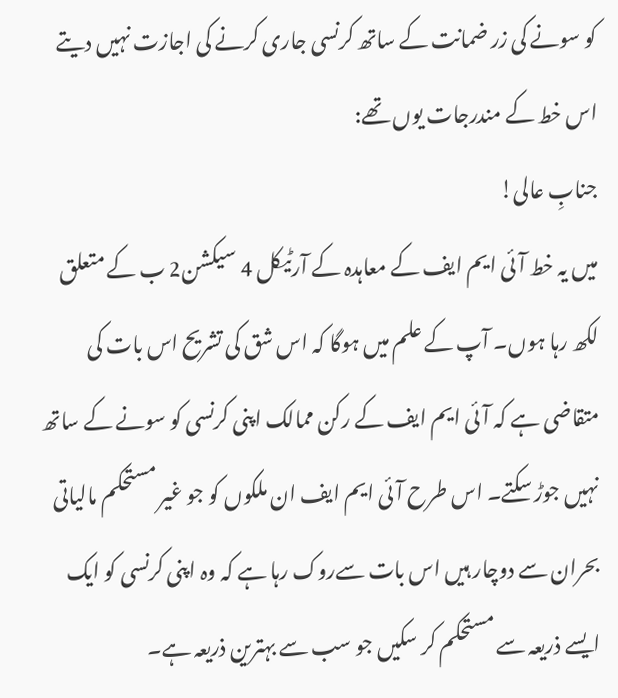کو سونے کی زر ضمانت کے ساتھ کرنسی جاری کرنے کی اجازت نہیں دیتے اس خط کے مندرجات یوں تھے:
جنابِ عالی!
میں یہ خط آئی ایم ایف کے معاہدہ کے آرٹیکل 4 سیکشن2 ب کے متعلق لکھ رہا ہوں۔ آپ کے علم میں ہوگا کہ اس شق کی تشریح اس بات کی متقاضی ہے کہ آئی ایم ایف کے رکن ممالک اپنی کرنسی کو سونے کے ساتھ نہیں جوڑ سکتے۔ اس طرح آئی ایم ایف ان ملکوں کو جو غیر مستحکم مالیاتی بحران سے دوچار ہیں اس بات سےروک رہا ہے کہ وہ اپنی کرنسی کو ایک ایسے ذریعہ سے مستحکم کر سکیں جو سب سے بہترین ذریعہ ہے۔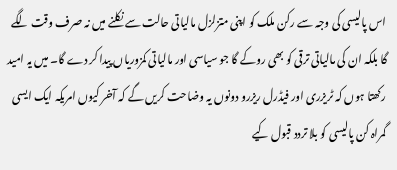اس پالیسی کی وجہ سے رکن ملک کو اپنی متزلزل مالیاتی حالت سے نکلنے میں نہ صرف وقت لگے گا بلکہ ان کی مالیاتی ترقی کو بھی روکے گا جو سیاسی اور مالیاتی کمزوریاں پیدا کر دے گا۔ میں یہ امید رکھتا ہوں کہ ٹریزری اور فیڈرل ریزرو دونوں یہ وضاحت کریں گے کہ آخر کیوں امریکہ ایک ایسی گمراہ کن پالیسی کو بلا تردد قبول کیے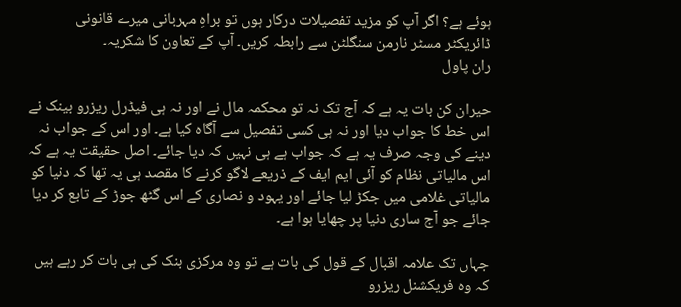ہوئے ہے؟ اگر آپ کو مزید تفصیلات درکار ہوں تو براہِ مہربانی میرے قانونی ڈائریکٹر مسٹر نارمن سنگلٹن سے رابطہ کریں۔ آپ کے تعاون کا شکریہ۔
ران پاول

حیران کن بات یہ ہے کہ آج تک نہ تو محکمہ مال نے اور نہ ہی فیڈرل ریزرو بینک نے اس خط کا جواب دیا اور نہ ہی کسی تفصیل سے آگاہ کیا ہے۔ اور اس کے جواب نہ دینے کی وجہ صرف یہ ہے کہ جواب ہے ہی نہیں کہ دیا جائے۔ اصل حقیقت یہ ہے کہ اس مالیاتی نظام کو آئی ایم ایف کے ذریعے لاگو کرنے کا مقصد ہی یہ تھا کہ دنیا کو مالیاتی غلامی میں جکڑ لیا جائے اور یہود و نصاری کے اس گٹھ جوڑ کے تابع کر دیا جائے جو آج ساری دنیا پر چھایا ہوا ہے۔

جہاں تک علامہ اقبال کے قول کی بات ہے تو وہ مرکزی بنک کی ہی بات کر رہے ہیں کہ وہ فریکشنل ریزرو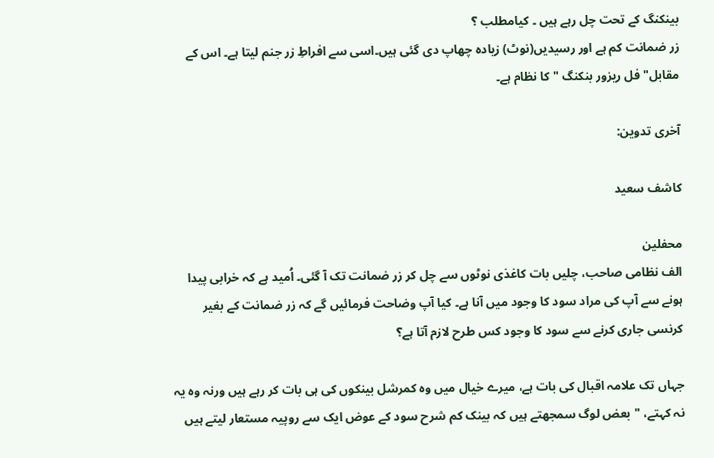بینکنگ کے تحت چل رہے ہیں ۔ کیامطلب ؟
زر ضمانت کم ہے اور رسیدیں(نوٹ) زیادہ چھاپ دی گئی ہیں۔اسی سے افراطِ زر جنم لیتا ہے۔ اس کے مقابل" فل ریزور بنکنگ "کا نظام ہے۔

آخری تدوین:

کاشف سعید

محفلین
الف نظامی صاحب، چلیں بات کاغذی نوٹوں سے چل کر زر ضمانت تک آ گئی۔ اُمید ہے کہ خرابی پیدا ہونے سے آپ کی مراد سود کا وجود میں آنا ہے۔ کیا آپ وضاحت فرمائیں گے کہ زر ضمانت کے بغیر کرنسی جاری کرنے سے سود کا وجود کس طرح لازم آتا ہے؟

جہاں تک علامہ اقبال کی بات ہے، میرے خیال میں وہ کمرشل بینکوں کی ہی بات کر رہے ہیں ورنہ وہ یہ نہ کہتے، "بعض لوگ سمجھتے ہیں کہ بینک کم شرح سود کے عوض ایک سے روپیہ مستعار لیتے ہیں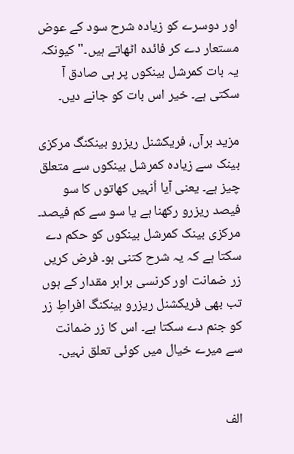اور دوسرے کو زیادہ شرح سود کے عوض مستعار دے کر فائدہ اٹھاتے ہیں۔" کیونکہ یہ بات کمرشل بینکوں پر ہی صادق آ سکتی ہے۔ خیر اس بات کو جانے دیں۔

مزید برآں، فریکشنل ریزرو بینکنگ مرکزی بینک سے زیادہ کمرشل بینکوں سے متعلق چیز ہے۔ یعنی آیا اُنہیں کھاتوں کا سو فیصد ریزرو رکھنا ہے یا سو سے کم فیصد۔ مرکزی بینک کمرشل بینکوں کو حکم دے سکتا ہے کہ یہ شرح کتنی ہو۔ فرض کریں زر ضمانت اور کرنسی برابر مقدار کے ہوں تب بھی فریکشنل ریزرو بینکنگ افراطِ زر کو جنم دے سکتا ہے۔ اس کا زر ضمانت سے میرے خیال میں کوئی تعلق نہیں۔


الف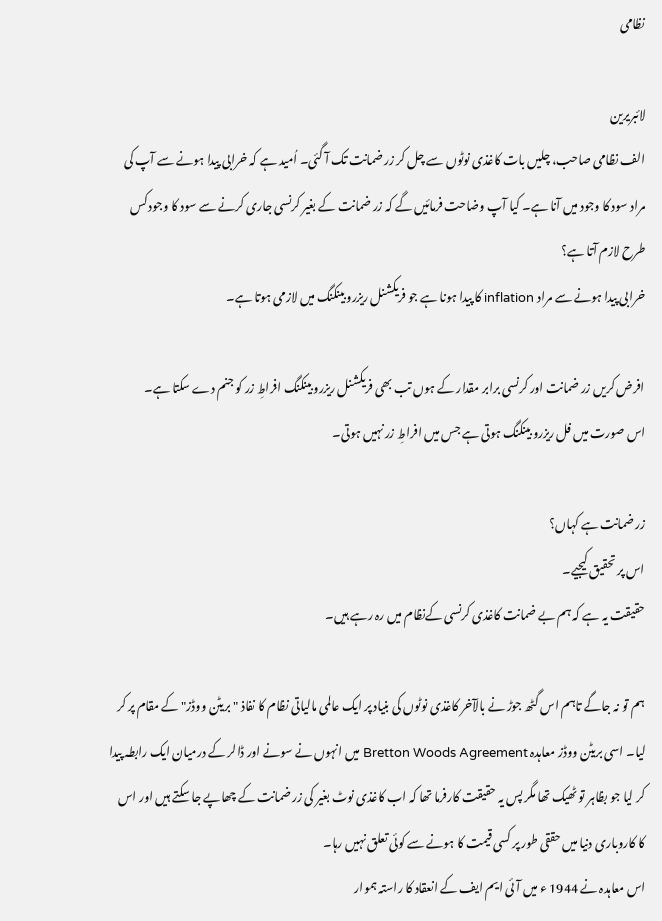نظامی

لائبریرین
الف نظامی صاحب، چلیں بات کاغذی نوٹوں سے چل کر زر ضمانت تک آ گئی۔ اُمید ہے کہ خرابی پیدا ہونے سے آپ کی مراد سود کا وجود میں آنا ہے۔ کیا آپ وضاحت فرمائیں گے کہ زر ضمانت کے بغیر کرنسی جاری کرنے سے سود کا وجود کس طرح لازم آتا ہے؟
خرابی پیدا ہونے سے مراد inflation کا پیدا ہونا ہے جو فریکشنل ریزرو بینکنگ میں لازمی ہوتا ہے۔

افرض کریں زر ضمانت اور کرنسی برابر مقدار کے ہوں تب بھی فریکشنل ریزرو بینکنگ افراطِ زر کو جنم دے سکتا ہے۔
اس صورت میں فل ریزرو بینکنگ ہوتی ہے جس میں افراطِ زر نہیں ہوتی۔

زر ضمانت ہے کہاں؟
اس پر تحقیق کیجیے۔
حقیقت یہ ہے کہ ہم بے ضمانت کاغذی کرنسی کےنظام میں رہ رہے ہیں۔

ہم تو نہ جاگے تاہم اس گٹھ جوڑ نے بالآخر کاغذی نوٹوں کی بنیاد پر ایک عالمی مالیاتی نظام کا نفاذ " بریٹن ووڈز" کے مقام پر کر لیا۔ اسی بریٹن ووڈز معاہدہ Bretton Woods Agreement میں انہوں نے سونے اور ڈالر کے درمیان ایک رابطہ پیدا کر لیا جو بظاہر تو ٹھیک تھا مگر پس یہ حقیقت کارفرما تھا کہ اب کاغذی نوٹ بغیر کی زر ضمانت کے چھاپے جا سکتے ہیں اور اس کا کاروباری دنیا میں حققی طور پر کسی قیمت کا ہونے سے کوئی تعلق نہیں رہا۔
اس معاہدہ نے 1944 ء میں آئی ایم ایف کے انعقاد کا راستہ ہموار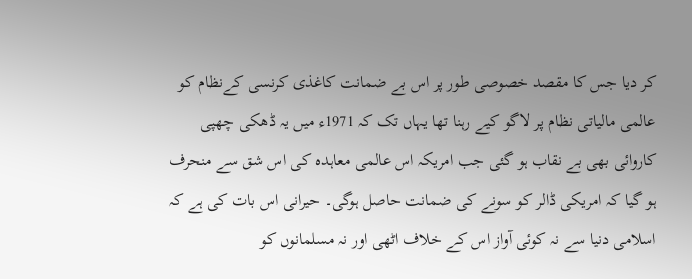کر دیا جس کا مقصد خصوصی طور پر اس بے ضمانت کاغذی کرنسی کےنظام کو عالمی مالیاتی نظام پر لاگو کیے رہنا تھا یہاں تک کہ 1971ء میں یہ ڈھکی چھپی کاروائی بھی بے نقاب ہو گئی جب امریکہ اس عالمی معاہدہ کی اس شق سے منحرف ہو گیا کہ امریکی ڈالر کو سونے کی ضمانت حاصل ہوگی۔ حیرانی اس بات کی ہے کہ اسلامی دنیا سے نہ کوئی آواز اس کے خلاف اٹھی اور نہ مسلمانوں کو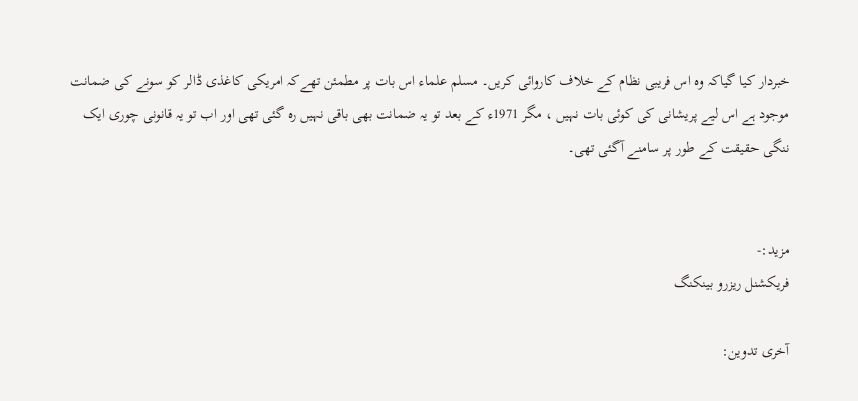خبردار کیا گیاکہ وہ اس فریبی نظام کے خلاف کاروائی کریں۔ مسلم علماء اس بات پر مطمئن تھےکہ امریکی کاغذی ڈالر کو سونے کی ضمانت موجود ہے اس لیے پریشانی کی کوئی بات نہیں ، مگر 1971ء کے بعد تو یہ ضمانت بھی باقی نہیں رہ گئی تھی اور اب تو یہ قانونی چوری ایک ننگی حقیقت کے طور پر سامنے آگئی تھی۔


مزید:-
فریکشنل ریزرو بینکنگ

آخری تدوین: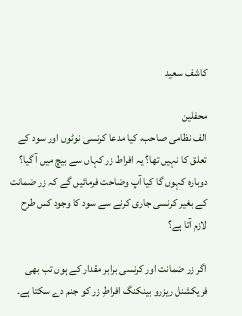کاشف سعید

محفلین
الف نظامی صاحب، کیا مدعا کرنسی نوٹوں اور سود کے تعلق کا نہیں تھا؟ یہ افراط زر کہاں سے بیچ میں آ گیا؟ دوبارہ کہوں گا کیا آپ وضاحت فرمائیں گے کہ زر ضمانت کے بغیر کرنسی جاری کرنے سے سود کا وجود کس طرح لازم آتا ہے؟

اگر زر ضمانت اور کرنسی برابر مقدار کے ہوں تب بھی فریکشنل ریزرو بینکنگ افراطِ زر کو جنم دے سکتا ہے۔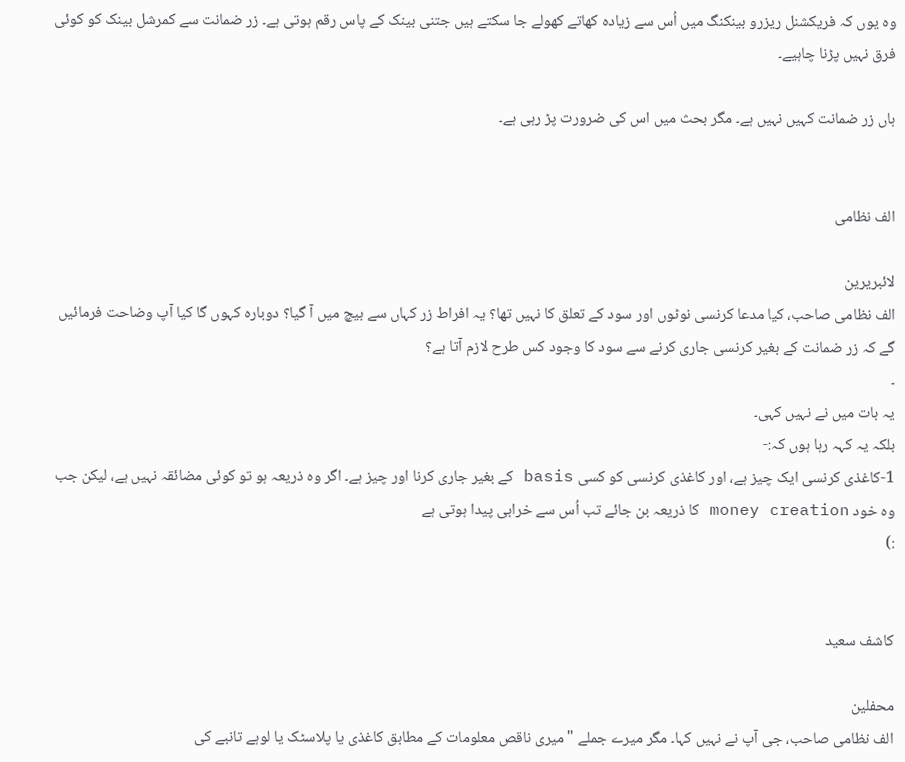وہ یوں کہ فریکشنل ریزرو بینکنگ میں اُس سے زیادہ کھاتے کھولے جا سکتے ہیں جتنی بینک کے پاس رقم ہوتی ہے۔ زر ضمانت سے کمرشل بینک کو کوئی فرق نہیں پڑنا چاہیے۔

ہاں زر ضمانت کہیں نہیں ہے۔ مگر بحث میں اس کی ضرورت پڑ رہی ہے۔


الف نظامی

لائبریرین
الف نظامی صاحب، کیا مدعا کرنسی نوٹوں اور سود کے تعلق کا نہیں تھا؟ یہ افراط زر کہاں سے بیچ میں آ گیا؟ دوبارہ کہوں گا کیا آپ وضاحت فرمائیں گے کہ زر ضمانت کے بغیر کرنسی جاری کرنے سے سود کا وجود کس طرح لازم آتا ہے؟
۔
یہ بات میں نے نہیں کہی۔
بلکہ یہ کہہ رہا ہوں کہ:-
1-کاغذی کرنسی ایک چیز ہے، اور کاغذی کرنسی کو کسی basis کے بغیر جاری کرنا اور چیز ہے۔ اگر وہ ذریعہ ہو تو کوئی مضائقہ نہیں ہے، لیکن جب وہ خود money creation کا ذریعہ بن جائے تب اُس سے خرابی پیدا ہوتی ہے
:)


کاشف سعید

محفلین
الف نظامی صاحب، جی آپ نے نہیں کہا۔ مگر میرے جملے "میری ناقص معلومات کے مطابق کاغذی یا پلاسٹک یا لوہے تانبے کی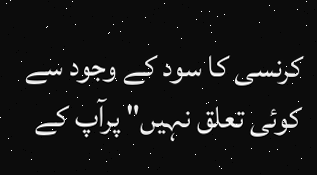کرنسی کا سود کے وجود سے کوئی تعلق نہیں" پرآپ کے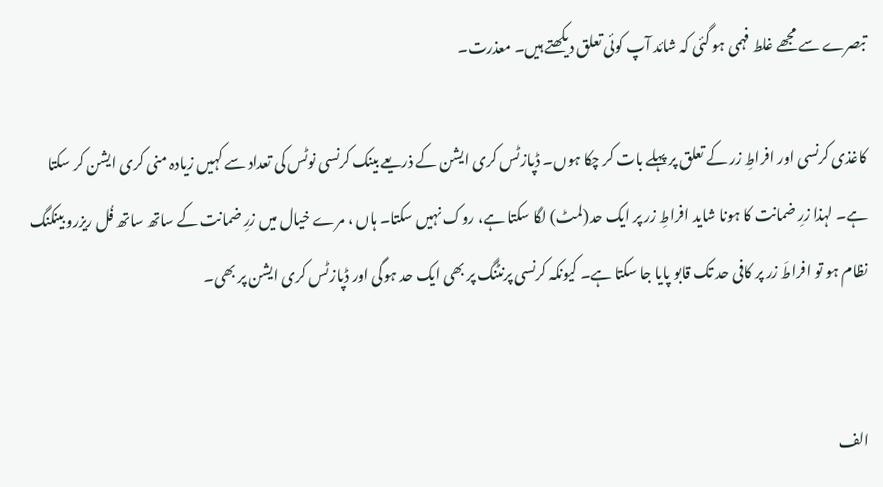تبصرے سے مجھے غلط فہمی ہو گئی کہ شائد آپ کوئی تعلق دیکھتے ہیں۔ معذرت۔

کاغذی کرنسی اور افراطِ زر کے تعلق پر پہلے بات کر چکا ہوں۔ ڈپازٹس کری ایشن کے ذریعے بینک کرنسی نوٹس کی تعداد سے کہیں زیادہ منی کری ایشن کر سکتا ہے۔ لہذا زرِ ضمانت کا ہونا شاید افراطِ زر پر ایک حد(لمٹ) لگا سکتا ہے، روک نہیں سکتا۔ ہاں ، مرے خیال میں زرِ ضمانت کے ساتھ ساتھ فُل ریزرو بینکنگ نظام ہو تو افراطَ زر پر کافی حد تک قابو پایا جا سکتا ہے۔ کیونکہ کرنسی پرنٹنگ پر بھی ایک حد ہوگی اور ڈپازٹس کری ایشن پر بھی۔


الف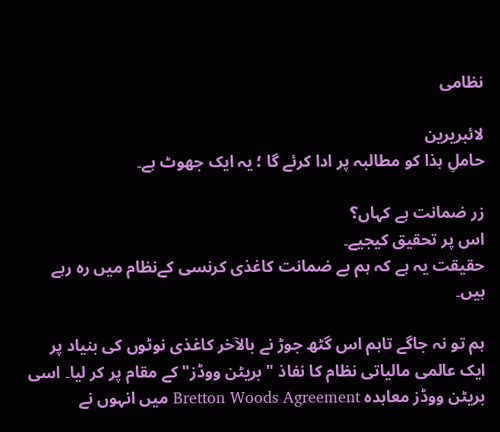نظامی

لائبریرین
حاملِ ہذا کو مطالبہ پر ادا کرئے گا ؛ یہ ایک جھوٹ ہے۔

زر ضمانت ہے کہاں؟
اس پر تحقیق کیجیے۔
حقیقت یہ ہے کہ ہم بے ضمانت کاغذی کرنسی کےنظام میں رہ رہے ہیں۔

ہم تو نہ جاگے تاہم اس گٹھ جوڑ نے بالآخر کاغذی نوٹوں کی بنیاد پر ایک عالمی مالیاتی نظام کا نفاذ " بریٹن ووڈز" کے مقام پر کر لیا۔ اسی بریٹن ووڈز معاہدہ Bretton Woods Agreement میں انہوں نے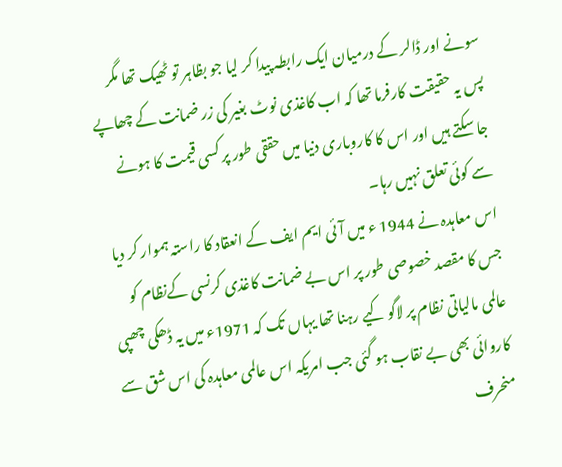سونے اور ڈالر کے درمیان ایک رابطہ پیدا کر لیا جو بظاہر تو ٹھیک تھا مگر پس یہ حقیقت کارفرما تھا کہ اب کاغذی نوٹ بغیر کی زر ضمانت کے چھاپے جا سکتے ہیں اور اس کا کاروباری دنیا میں حققی طور پر کسی قیمت کا ہونے سے کوئی تعلق نہیں رہا۔
اس معاہدہ نے 1944 ء میں آئی ایم ایف کے انعقاد کا راستہ ہموار کر دیا جس کا مقصد خصوصی طور پر اس بے ضمانت کاغذی کرنسی کےنظام کو عالمی مالیاتی نظام پر لاگو کیے رہنا تھا یہاں تک کہ 1971ء میں یہ ڈھکی چھپی کاروائی بھی بے نقاب ہو گئی جب امریکہ اس عالمی معاہدہ کی اس شق سے منحرف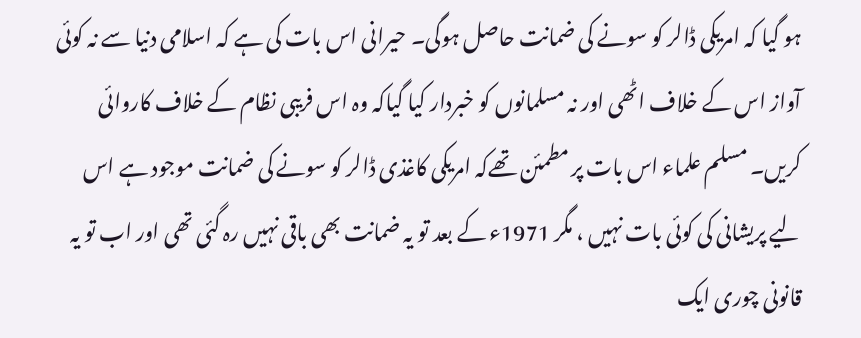ہو گیا کہ امریکی ڈالر کو سونے کی ضمانت حاصل ہوگی۔ حیرانی اس بات کی ہے کہ اسلامی دنیا سے نہ کوئی آواز اس کے خلاف اٹھی اور نہ مسلمانوں کو خبردار کیا گیاکہ وہ اس فریبی نظام کے خلاف کاروائی کریں۔ مسلم علماء اس بات پر مطمئن تھےکہ امریکی کاغذی ڈالر کو سونے کی ضمانت موجود ہے اس لیے پریشانی کی کوئی بات نہیں ، مگر 1971ء کے بعد تو یہ ضمانت بھی باقی نہیں رہ گئی تھی اور اب تو یہ قانونی چوری ایک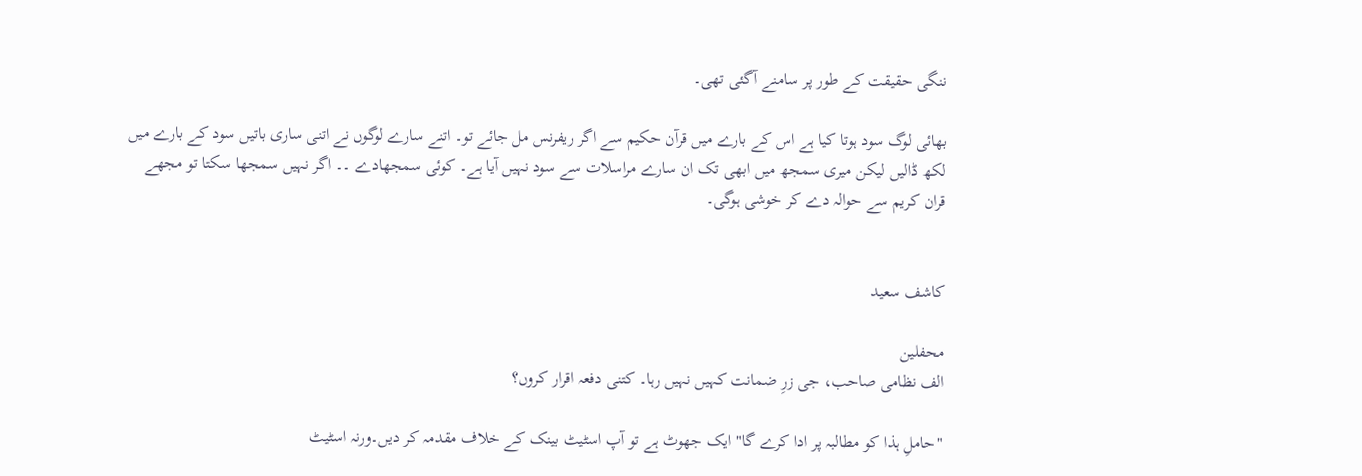ننگی حقیقت کے طور پر سامنے آگئی تھی۔

بھائی لوگ سود ہوتا کیا ہے اس کے بارے میں قرآن حکیم سے اگر ریفرنس مل جائے تو۔ اتنے سارے لوگوں نے اتنی ساری باتیں سود کے بارے میں لکھ ڈالیں لیکن میری سمجھ میں ابھی تک ان سارے مراسلات سے سود نہیں آیا ہے۔ کوئی سمجھادے ۔۔ اگر نہیں سمجھا سکتا تو مجھے قران کریم سے حوالہ دے کر خوشی ہوگی۔


کاشف سعید

محفلین
الف نظامی صاحب، جی زرِ ضمانت کہیں نہیں رہا۔ کتنی دفعہ اقرار کروں؟

"حاملِ ہذا کو مطالبہ پر ادا کرے گا" ایک جھوٹ ہے تو آپ اسٹیٹ بینک کے خلاف مقدمہ کر دیں۔ورنہ اسٹیٹ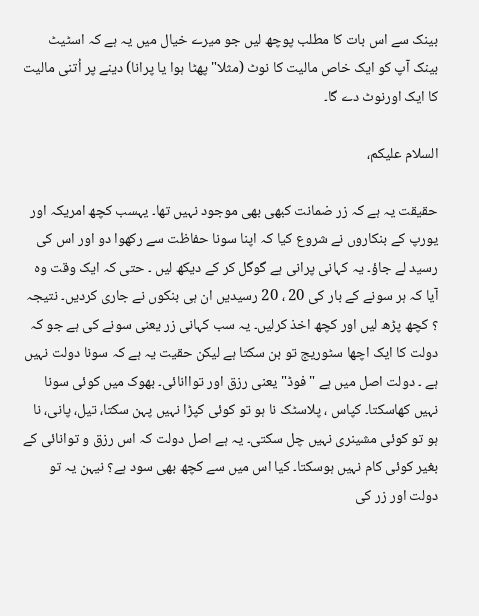بینک سے اس بات کا مطلب پوچھ لیں جو میرے خیال میں یہ ہے کہ اسٹیٹ بینک آپ کو ایک خاص مالیت کا نوٹ (مثلا" پھٹا ہوا یا پرانا) دینے پر اُتنی مالیت کا ایک اورنوٹ دے گا۔

السلام علیکم،

حقیقت یہ ہے کہ زر ضمانت کبھی بھی موجود نہیں تھا۔ یہسب کچھ امریکہ اور یورپ کے بنکاروں نے شروع کیا کہ اپنا سونا حفاظت سے رکھوا دو اور اس کی رسید لے جاؤ۔ یہ کہانی پرانی ہے گوگل کر کے دیکھ لیں ۔ حتی کہ ایک وقت وہ آیا کہ ہر سونے کے بار کی 20 ، 20 رسیدیں ان ہی بنکوں نے جاری کردیں۔ نتیجہ ؟ کچھ پڑھ لیں اور کچھ اخذ کرلیں۔ یہ سب کہانی زر یعنی سونے کی ہے جو کہ دولت کا ایک اچھا سٹوریج تو بن سکتا ہے لیکن حقیت یہ ہے کہ سونا دولت نہیں ہے ۔ دولت اصل میں ہے "فوڈ" یعنی رزق اور تواانائی۔ بھوک میں کوئی سونا نہیں کھاسکتا۔ کپاس ، پلاسٹک نا ہو تو کوئی کپڑا نہیں پہن سکتا، تیل، پانی، نا ہو تو کوئی مشینری نہیں چل سکتی۔ یہ ہے اصل دولت کہ اس رزق و توانائی کے بغیر کوئی کام نہیں ہوسکتا۔ کیا اس میں سے کچھ بھی سود ہے؟ نیہن یہ تو دولت اور زر کی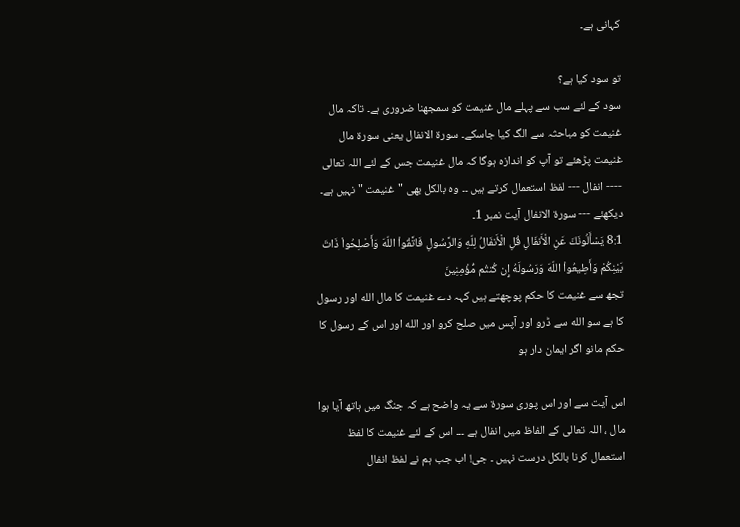کہانی ہے۔

تو سود کیا ہے؟
سود کے لئے سب سے پہلے مال غنیمت کو سمجھنا ضروری ہے۔ تاکہ مال غنیمت کو مباحثہ سے الگ کیا جاسکے۔ سورۃ الانفال یعنی سورۃ مال غنیمت پڑھئے تو آپ کو اندازہ ہوگا کہ مال غنیمت جس کے لئے اللہ تعالی ---- انفال --- لفظ استعمال کرتے ہیں ۔۔ وہ بالکل بھی "غنیمت " نہیں ہے۔ دیکھئے --- سورۃ الانفال آیت نمبر 1۔
8:1 يَسْأَلُونَكَ عَنِ الْأَنفَالِ قُلِ الْأَنفَالُ لِلّهِ وَالرَّسُولِ فَاتَّقُواْ اللّهَ وَأَصْلِحُواْ ذَاتَ بَيْنِكُمْ وَأَطِيعُواْ اللّهَ وَرَسُولَهُ إِن كُنتُم مُّؤْمِنِينَ
تجھ سے غنیمت کا حکم پوچھتے ہیں کہہ دے غنیمت کا مال الله اور رسول کا ہے سو الله سے ڈرو اور آپس میں صلح کرو اور الله اور اس کے رسول کا حکم مانو اگر ایمان دار ہو

اس آیت سے اور اس پوری سورۃ سے یہ واضح ہے کہ جنگ میں ہاتھ آیا ہوا مال ، اللہ تعالی کے الفاظ میں انفال ہے ۔۔۔ اس کے لئے غنیمت کا لفظ استعمال کرنا بالکل درست نہیں ۔ جی! اب جب ہم نے لفظ انفال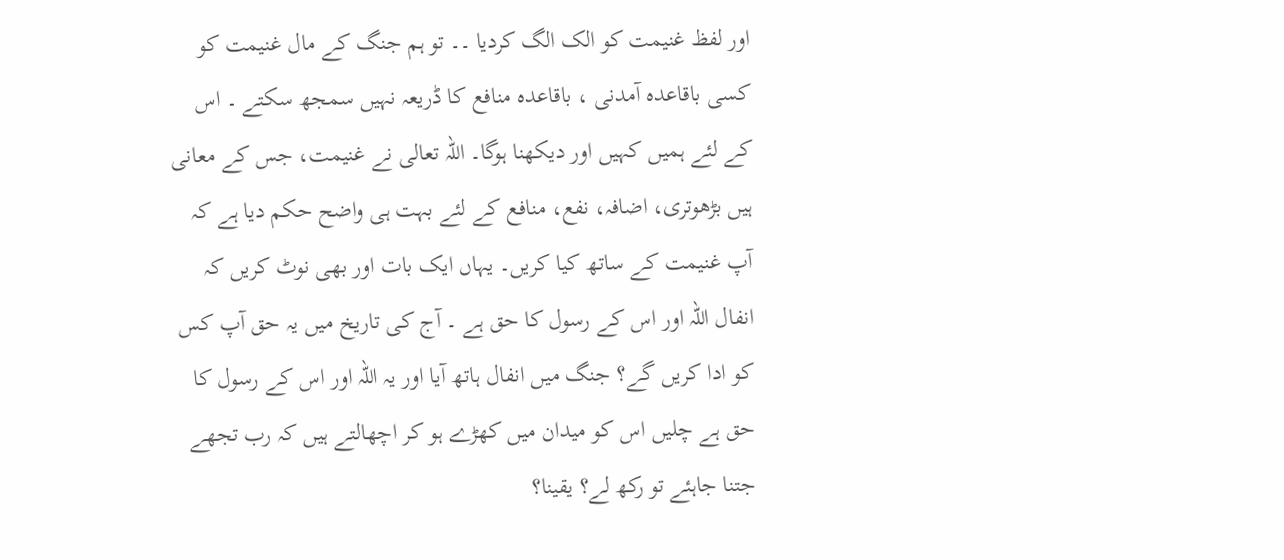اور لفظ غنیمت کو الک الگ کردیا ۔۔ تو ہم جنگ کے مال غنیمت کو کسی باقاعدہ آمدنی ، باقاعدہ منافع کا ڈریعہ نہیں سمجھ سکتے ۔ اس کے لئے ہمیں کہیں اور دیکھنا ہوگا۔ اللہ تعالی نے غنیمت، جس کے معانی ہیں بڑھوتری، اضافہ، نفع، منافع کے لئے بہت ہی واضح حکم دیا ہے کہ آپ غنیمت کے ساتھ کیا کریں۔ یہاں ایک بات اور بھی نوٹ کریں کہ انفال اللہ اور اس کے رسول کا حق ہے ۔ آج کی تاریخ میں یہ حق آپ کس کو ادا کریں گے؟ جنگ میں انفال ہاتھ آیا اور یہ اللہ اور اس کے رسول کا حق ہے چلیں اس کو میدان میں کھڑے ہو کر اچھالتے ہیں کہ رب تجھے جتنا جاہئے تو رکھ لے؟ یقینا؟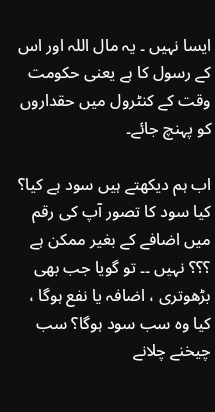ایسا نہیں ۔ یہ مال اللہ اور اس کے رسول کا ہے یعنی حکومت وقت کے کنٹرول میں حقداروں کو پہنچ جائے۔

اب ہم دیکھتے ہیں سود ہے کیا؟ کیا سود کا تصور آپ کی رقم میں اضافے کے بغیر ممکن ہے ؟؟؟ نہیں ۔۔ تو گویا جب بھی بڑھوتری ، اضافہ یا نفع ہوگا ، کیا وہ سب سود ہوگا؟ سب چیخنے چلانے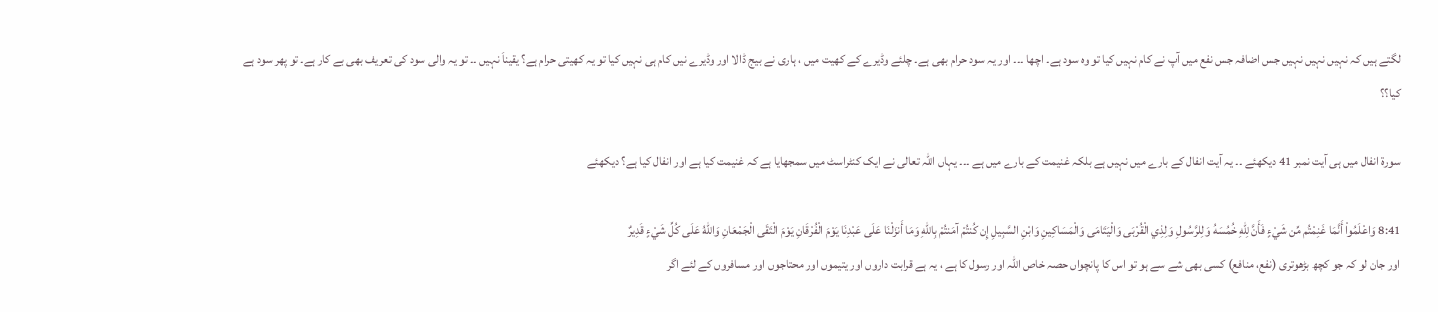لگتے ہیں کہ نہیں نہیں نہیں جس اضافہ جس نفع میں آپ نے کام نہیں کیا تو وہ سود ہے۔ اچھا ۔۔۔ اور یہ سود حرام بھی ہے۔ چلئے وڈیرے کے کھیت میں ، ہاری نے بیج ڈالا اور وڈیرے نیں کام ہی نہیں کیا تو یہ کھیتی حرام ہے؟ یقیناَ نہیں ۔۔ تو یہ والی سود کی تعریف بھی بے کار ہے۔ تو پھر سود ہے کیا؟؟

سورۃ انفال میں ہی آیت نمبر 41 دیکھئے ۔۔ یہ آیت انفال کے بارے میں نہیں ہے بلکہ غنیمت کے بارے میں ہے ۔۔۔ یہاں اللہ تعالی نے ایک کنٹراسٹ میں سمجھایا ہے کہ غنیمت کیا ہے اور انفال کیا ہے؟ دیکھئے

8:41 وَاعْلَمُواْ أَنَّمَا غَنِمْتُم مِّن شَيْءٍ فَأَنَّ لِلّهِ خُمُسَهُ وَلِلرَّسُولِ وَلِذِي الْقُرْبَى وَالْيَتَامَى وَالْمَسَاكِينِ وَابْنِ السَّبِيلِ إِن كُنتُمْ آمَنتُمْ بِاللّهِ وَمَا أَنزَلْنَا عَلَى عَبْدِنَا يَوْمَ الْفُرْقَانِ يَوْمَ الْتَقَى الْجَمْعَانِ وَاللّهُ عَلَى كُلِّ شَيْءٍ قَدِيرٌ
اور جان لو کہ جو کچھ بڑھوتری (نفع، منافع) کسی بھی شے سے ہو تو اس کا پانچواں حصہ خاص اللہ اور رسول کا ہے ، یہ ہے قرابت داروں اور یتیموں اور محتاجوں اور مسافروں کے لئے اگر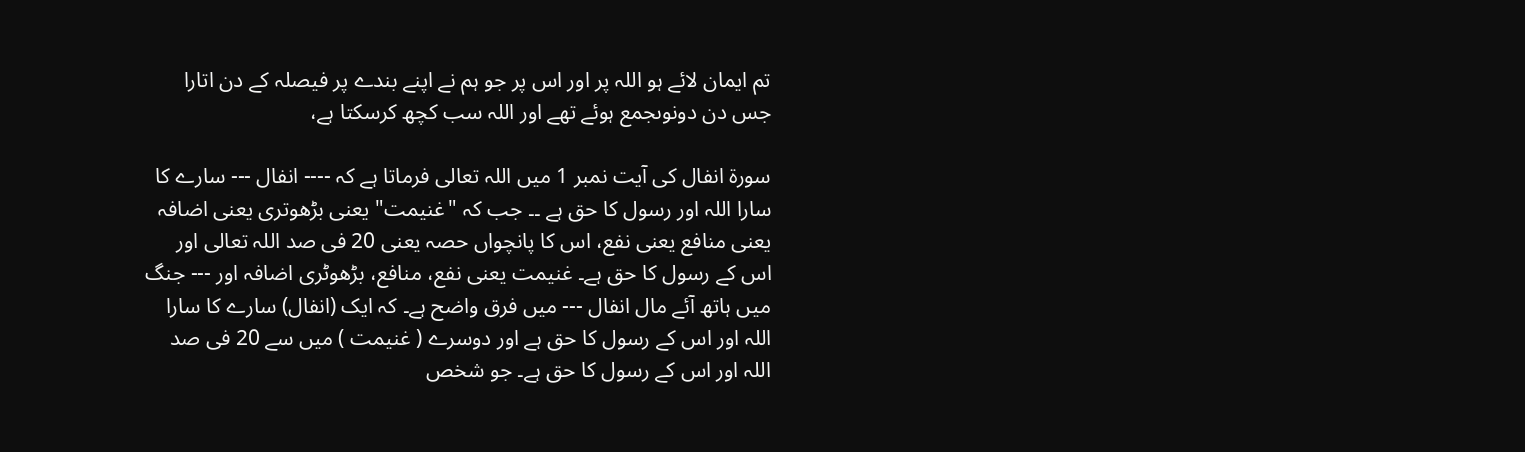تم ایمان لائے ہو اللہ پر اور اس پر جو ہم نے اپنے بندے پر فیصلہ کے دن اتارا جس دن دونوںجمع ہوئے تھے اور اللہ سب کچھ کرسکتا ہے،

سورۃ انفال کی آیت نمبر 1 میں اللہ تعالی فرماتا ہے کہ ---- انفال --- سارے کا سارا اللہ اور رسول کا حق ہے ۔۔ جب کہ "غنیمت" یعنی بڑھوتری یعنی اضافہ یعنی منافع یعنی نفع، اس کا پانچواں حصہ یعنی 20 فی صد اللہ تعالی اور اس کے رسول کا حق ہے۔ غنیمت یعنی نفع، منافع، بڑھوٹری اضافہ اور --- جنگ میں ہاتھ آئے مال انفال --- میں فرق واضح ہے۔ کہ ایک (انفال) سارے کا سارا اللہ اور اس کے رسول کا حق ہے اور دوسرے ( غنیمت ) میں سے 20 فی صد اللہ اور اس کے رسول کا حق ہے۔ جو شخص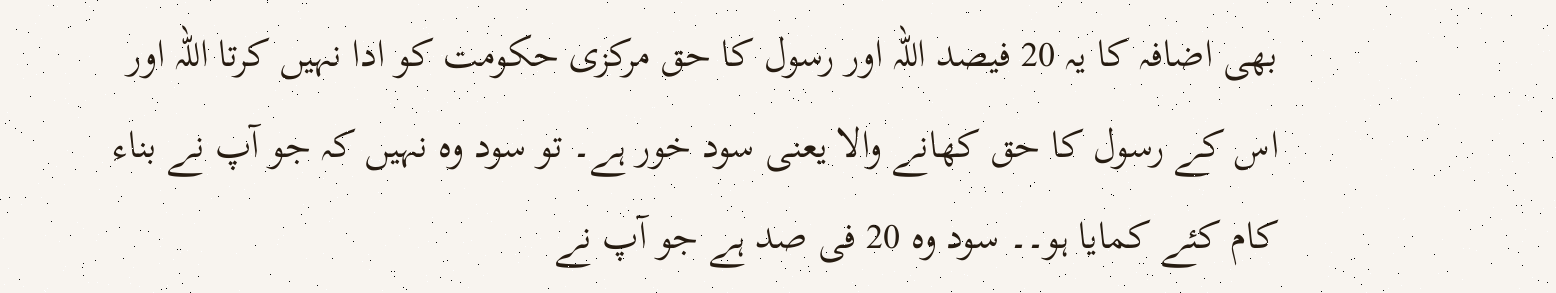بھی اضافہ کا یہ 20 فیصد اللہ اور رسول کا حق مرکزی حکومت کو ادا نہیں کرتا اللہ اور اس کے رسول کا حق کھانے والا یعنی سود خور ہے۔ تو سود وہ نہیں کہ جو آپ نے بناء کام کئے کمایا ہو۔۔ سود وہ 20 فی صد ہے جو آپ نے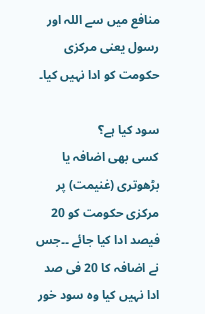منافع میں سے اللہ اور رسول یعنی مرکزی حکومت کو ادا نہیں کیا۔

سود کیا ہے؟
کسی بھی اضافہ یا بڑھوتری (غنیمت) پر مرکزی حکومت کو 20 فیصد ادا کیا جائے ۔۔جس نے اضافہ کا 20 فی صد ادا نہیں کیا وہ سود خور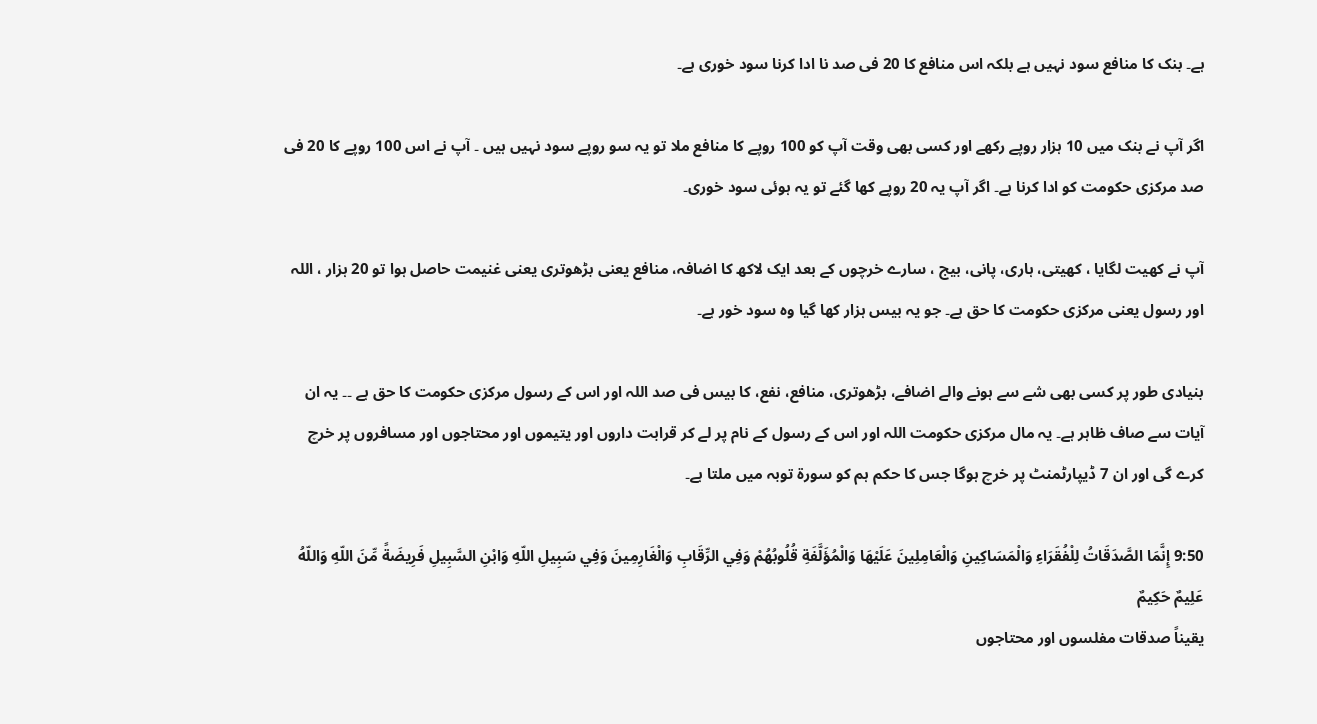ہے۔ بنک کا منافع سود نہیں ہے بلکہ اس منافع کا 20 فی صد نا ادا کرنا سود خوری ہے۔

اگر آپ نے بنک میں 10 ہزار روپے رکھے اور کسی بھی وقت آپ کو 100 روپے کا منافع ملا تو یہ سو روپے سود نہیں ہیں ۔ آپ نے اس 100 روپے کا 20 فی صد مرکزی حکومت کو ادا کرنا ہے۔ اگر آپ یہ 20 روپے کھا گئے تو یہ ہوئی سود خوری۔

آپ نے کھیت لگایا ، کھیتی، ہاری، پانی، بیج ، سارے خرچوں کے بعد ایک لاکھ کا اضافہ، منافع یعنی بڑھوتری یعنی غنیمت حاصل ہوا تو 20 ہزار ، اللہ اور رسول یعنی مرکزی حکومت کا حق ہے۔ جو یہ بیس ہزار کھا گیا وہ سود خور ہے۔

بنیادی طور پر کسی بھی شے سے ہونے والے اضافے، بڑھوتری، منافع، نفع، کا بیس فی صد اللہ اور اس کے رسول مرکزی حکومت کا حق ہے ۔۔ یہ ان آیات سے صاف ظاہر ہے۔ یہ مال مرکزی حکومت اللہ اور اس کے رسول کے نام پر لے کر قرابت داروں اور یتیموں اور محتاجوں اور مسافروں پر خرچ کرے گی اور ان 7 ڈیپارٹمنٹ پر خرچ ہوگا جس کا حکم ہم کو سورۃ توبہ میں ملتا ہے۔

9:50 إِنَّمَا الصَّدَقَاتُ لِلْفُقَرَاءِ وَالْمَسَاكِينِ وَالْعَامِلِينَ عَلَيْهَا وَالْمُؤَلَّفَةِ قُلُوبُهُمْ وَفِي الرِّقَابِ وَالْغَارِمِينَ وَفِي سَبِيلِ اللّهِ وَابْنِ السَّبِيلِ فَرِيضَةً مِّنَ اللّهِ وَاللّهُ عَلِيمٌ حَكِيمٌ
یقیناً صدقات مفلسوں اور محتاجوں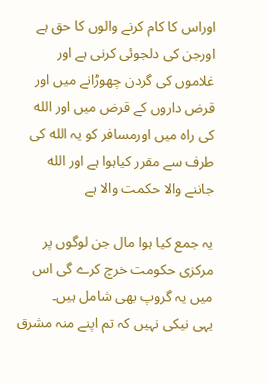اوراس کا کام کرنے والوں کا حق ہے اورجن کی دلجوئی کرنی ہے اور غلاموں کی گردن چھوڑانے میں اور قرض داروں کے قرض میں اور الله کی راہ میں اورمسافر کو یہ الله کی طرف سے مقرر کیاہوا ہے اور الله جاننے والا حکمت والا ہے

یہ جمع کیا ہوا مال جن لوگوں پر مرکزی حکومت خرچ کرے گی اس میں یہ گروپ بھی شامل ہیں۔
یہی نیکی نہیں کہ تم اپنے منہ مشرق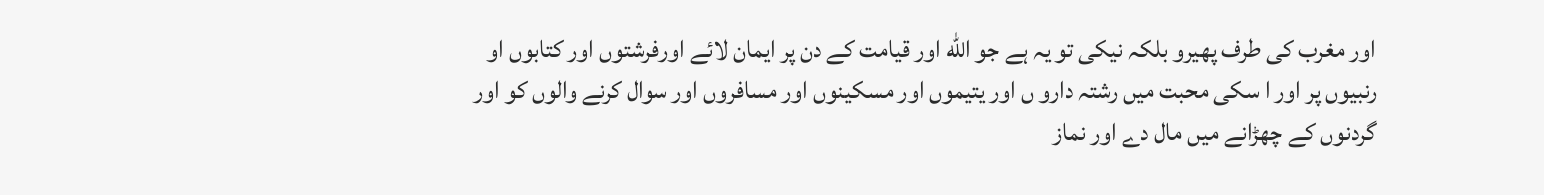اور مغرب کی طرف پھیرو بلکہ نیکی تو یہ ہے جو الله اور قیامت کے دن پر ایمان لائے اورفرشتوں اور کتابوں او رنبیوں پر اور ا سکی محبت میں رشتہ دارو ں اور یتیموں اور مسکینوں اور مسافروں اور سوال کرنے والوں کو اور گردنوں کے چھڑانے میں مال دے اور نماز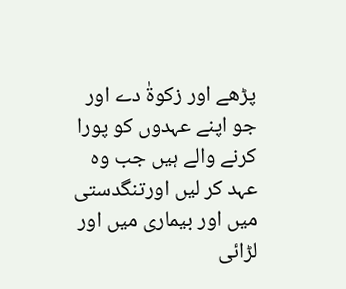پڑھے اور زکوةٰ دے اور جو اپنے عہدوں کو پورا کرنے والے ہیں جب وہ عہد کر لیں اورتنگدستی میں اور بیماری میں اور لڑائی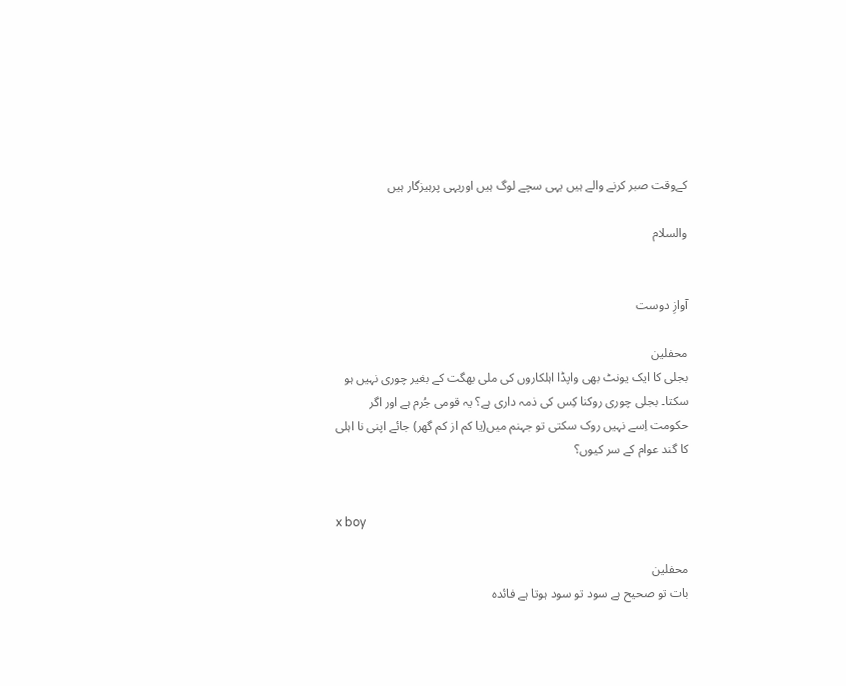کےوقت صبر کرنے والے ہیں یہی سچے لوگ ہیں اوریہی پرہیزگار ہیں

والسلام


آوازِ دوست

محفلین
بجلی کا ایک یونٹ بھی واپڈا اہلکاروں کی ملی بھگت کے بغیر چوری نہیں ہو سکتا۔ بجلی چوری روکنا کِس کی ذمہ داری ہے؟ یہ قومی جُرم ہے اور اگر حکومت اِسے نہیں روک سکتی تو جہنم میں(یا کم از کم گھر) جائے اپنی نا اہلی کا گند عوام کے سر کیوں؟


x boy

محفلین
بات تو صحیح ہے سود تو سود ہوتا ہے فائدہ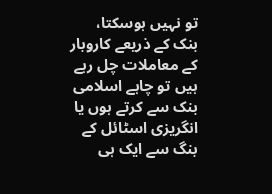تو نہیں ہوسکتا،
بنک کے ذریعے کاروبار کے معاملات چل رہے ہیں تو چاہے اسلامی بنک سے کرتے ہوں یا انگریزی اسٹائل کے بنگ سے ایک ہی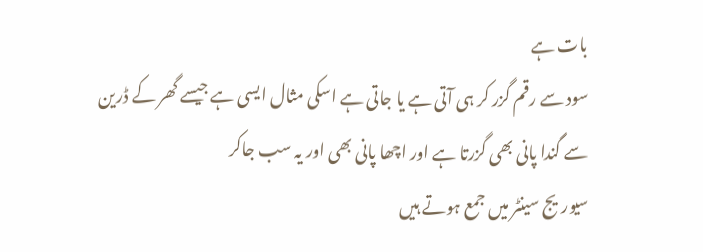بات ہے
سود سے رقم گزر کر ہی آتی ہے یا جاتی ہے اسکی مثال ایسی ہے جیسے گھر کے ڈرین سے گندا پانی بھی گزرتا ہے اور اچھا پانی بھی اور یہ سب جاکر
سیوریج سینٹر میں جمع ہوتے ہیں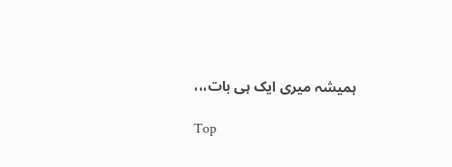ہمیشہ میری ایک ہی بات،،،

Top